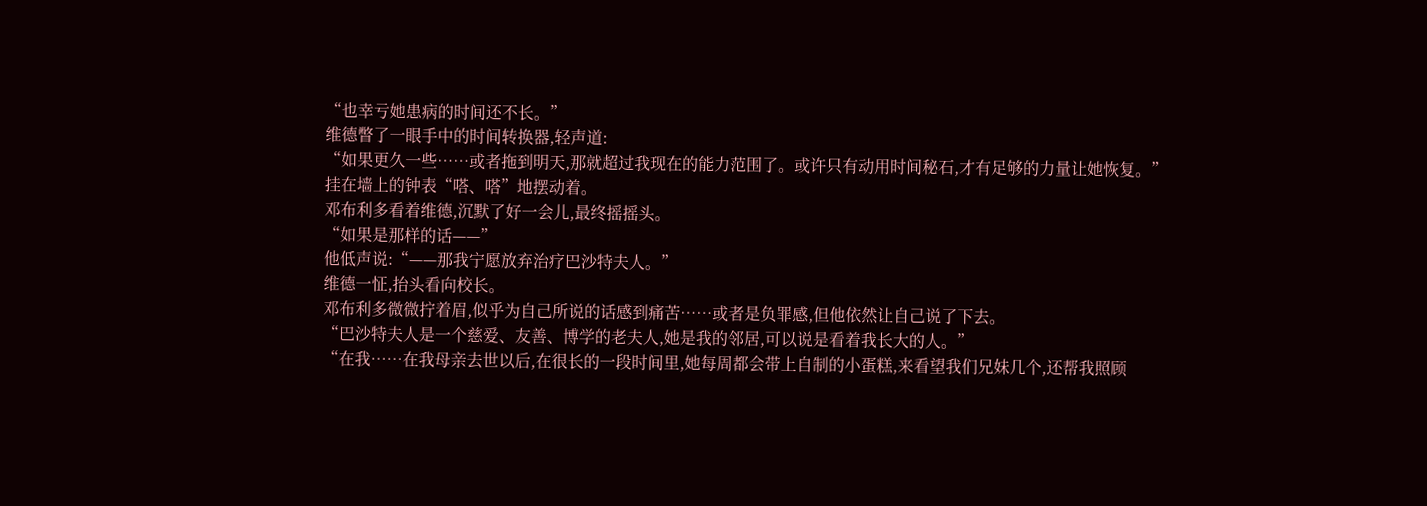“也幸亏她患病的时间还不长。”
维德瞥了一眼手中的时间转换器,轻声道:
“如果更久一些……或者拖到明天,那就超过我现在的能力范围了。或许只有动用时间秘石,才有足够的力量让她恢复。”
挂在墙上的钟表“嗒、嗒”地摆动着。
邓布利多看着维德,沉默了好一会儿,最终摇摇头。
“如果是那样的话——”
他低声说:“——那我宁愿放弃治疗巴沙特夫人。”
维德一怔,抬头看向校长。
邓布利多微微拧着眉,似乎为自己所说的话感到痛苦……或者是负罪感,但他依然让自己说了下去。
“巴沙特夫人是一个慈爱、友善、博学的老夫人,她是我的邻居,可以说是看着我长大的人。”
“在我……在我母亲去世以后,在很长的一段时间里,她每周都会带上自制的小蛋糕,来看望我们兄妹几个,还帮我照顾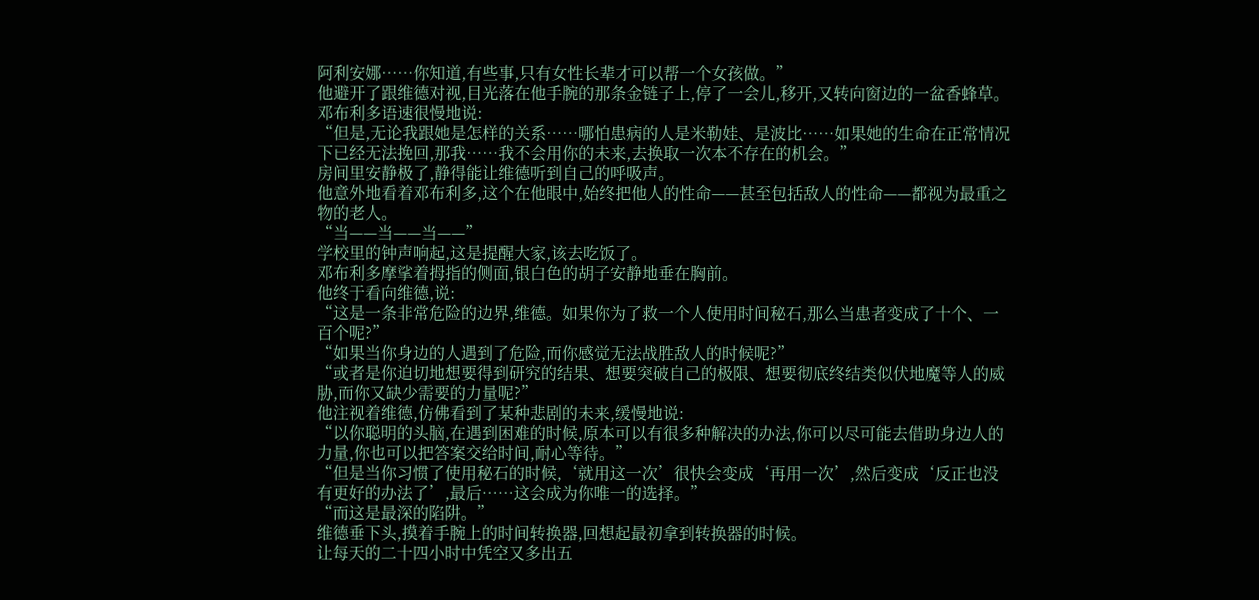阿利安娜……你知道,有些事,只有女性长辈才可以帮一个女孩做。”
他避开了跟维德对视,目光落在他手腕的那条金链子上,停了一会儿,移开,又转向窗边的一盆香蜂草。
邓布利多语速很慢地说:
“但是,无论我跟她是怎样的关系……哪怕患病的人是米勒娃、是波比……如果她的生命在正常情况下已经无法挽回,那我……我不会用你的未来,去换取一次本不存在的机会。”
房间里安静极了,静得能让维德听到自己的呼吸声。
他意外地看着邓布利多,这个在他眼中,始终把他人的性命——甚至包括敌人的性命——都视为最重之物的老人。
“当——当——当——”
学校里的钟声响起,这是提醒大家,该去吃饭了。
邓布利多摩挲着拇指的侧面,银白色的胡子安静地垂在胸前。
他终于看向维德,说:
“这是一条非常危险的边界,维德。如果你为了救一个人使用时间秘石,那么当患者变成了十个、一百个呢?”
“如果当你身边的人遇到了危险,而你感觉无法战胜敌人的时候呢?”
“或者是你迫切地想要得到研究的结果、想要突破自己的极限、想要彻底终结类似伏地魔等人的威胁,而你又缺少需要的力量呢?”
他注视着维德,仿佛看到了某种悲剧的未来,缓慢地说:
“以你聪明的头脑,在遇到困难的时候,原本可以有很多种解决的办法,你可以尽可能去借助身边人的力量,你也可以把答案交给时间,耐心等待。”
“但是当你习惯了使用秘石的时候,‘就用这一次’很快会变成‘再用一次’,然后变成‘反正也没有更好的办法了’,最后……这会成为你唯一的选择。”
“而这是最深的陷阱。”
维德垂下头,摸着手腕上的时间转换器,回想起最初拿到转换器的时候。
让每天的二十四小时中凭空又多出五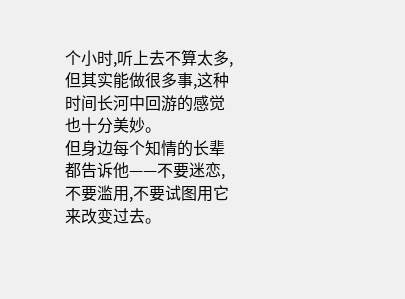个小时,听上去不算太多,但其实能做很多事,这种时间长河中回游的感觉也十分美妙。
但身边每个知情的长辈都告诉他——不要迷恋,不要滥用,不要试图用它来改变过去。